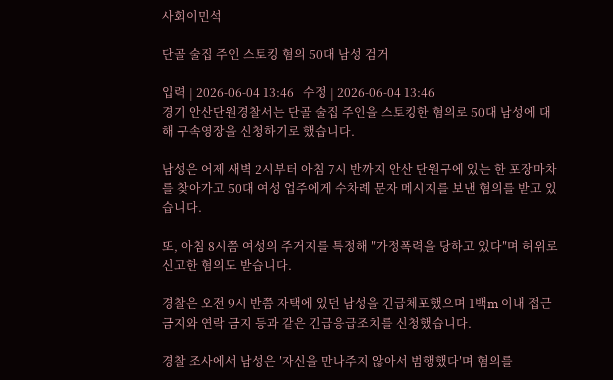사회이민석

단골 술집 주인 스토킹 혐의 50대 남성 검거

입력 | 2026-06-04 13:46   수정 | 2026-06-04 13:46
경기 안산단원경찰서는 단골 술집 주인을 스토킹한 혐의로 50대 남성에 대해 구속영장을 신청하기로 했습니다.

남성은 어제 새벽 2시부터 아침 7시 반까지 안산 단원구에 있는 한 포장마차를 찾아가고 50대 여성 업주에게 수차례 문자 메시지를 보낸 혐의를 받고 있습니다.

또, 아침 8시쯤 여성의 주거지를 특정해 ″가정폭력을 당하고 있다″며 허위로 신고한 혐의도 받습니다.

경찰은 오전 9시 반쯤 자택에 있던 남성을 긴급체포했으며 1백m 이내 접근 금지와 연락 금지 등과 같은 긴급응급조치를 신청했습니다.

경찰 조사에서 남성은 ′자신을 만나주지 않아서 범행했다′며 혐의를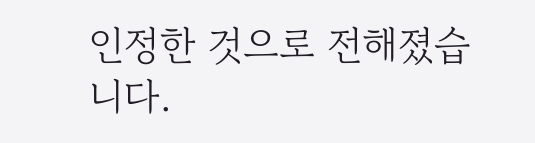인정한 것으로 전해졌습니다.